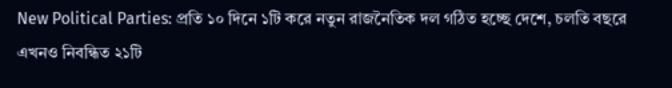New Political Parties: প্রতি ১০ দিনে ১টি করে নতুন রাজনৈতিক দল গঠিত হচ্ছে দেশে, চলতি বছরে এখনও নিবন্ধিত ২১টি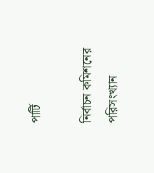পার্টি

নির্বাচন কমিশনের পরিসংখ্যান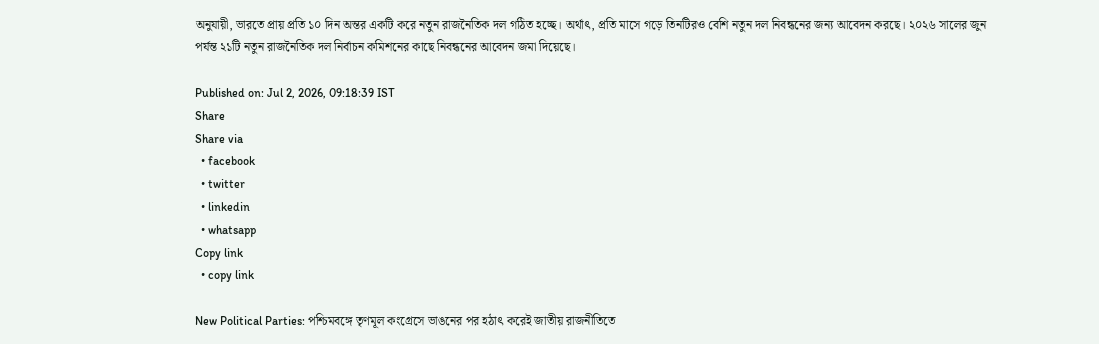অনুযায়ী, ভারতে প্রায় প্রতি ১০ দিন অন্তর একটি করে নতুন রাজনৈতিক দল গঠিত হচ্ছে। অর্থাৎ, প্রতি মাসে গড়ে তিনটিরও বেশি নতুন দল নিবন্ধনের জন্য আবেদন করছে। ২০২৬ সালের জুন পর্যন্ত ২১টি নতুন রাজনৈতিক দল নির্বাচন কমিশনের কাছে নিবন্ধনের আবেদন জমা দিয়েছে।

Published on: Jul 2, 2026, 09:18:39 IST
Share
Share via
  • facebook
  • twitter
  • linkedin
  • whatsapp
Copy link
  • copy link

New Political Parties: পশ্চিমবঙ্গে তৃণমূল কংগ্রেসে ভাঙনের পর হঠাৎ করেই জাতীয় রাজনীতিতে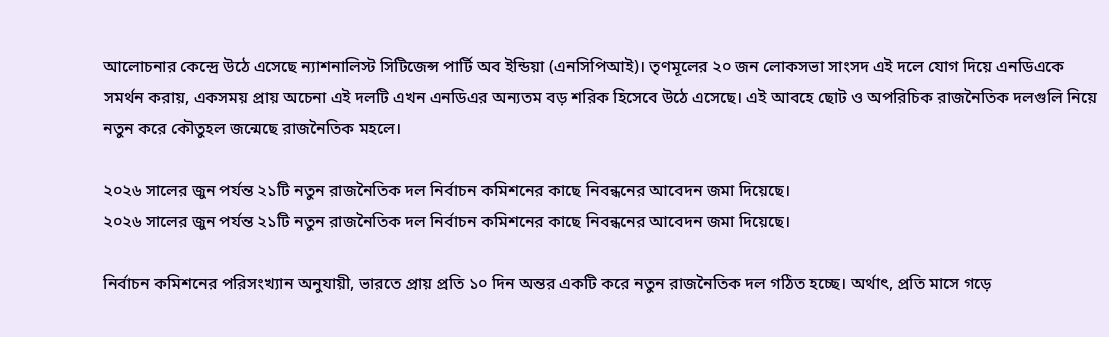আলোচনার কেন্দ্রে উঠে এসেছে ন্যাশনালিস্ট সিটিজেন্স পার্টি অব ইন্ডিয়া (এনসিপিআই)। তৃণমূলের ২০ জন লোকসভা সাংসদ এই দলে যোগ দিয়ে এনডিএকে সমর্থন করায়, একসময় প্রায় অচেনা এই দলটি এখন এনডিএর অন্যতম বড় শরিক হিসেবে উঠে এসেছে। এই আবহে ছোট ও অপরিচিক রাজনৈতিক দলগুলি নিয়ে নতুন করে কৌতুহল জন্মেছে রাজনৈতিক মহলে।

২০২৬ সালের জুন পর্যন্ত ২১টি নতুন রাজনৈতিক দল নির্বাচন কমিশনের কাছে নিবন্ধনের আবেদন জমা দিয়েছে।
২০২৬ সালের জুন পর্যন্ত ২১টি নতুন রাজনৈতিক দল নির্বাচন কমিশনের কাছে নিবন্ধনের আবেদন জমা দিয়েছে।

নির্বাচন কমিশনের পরিসংখ্যান অনুযায়ী, ভারতে প্রায় প্রতি ১০ দিন অন্তর একটি করে নতুন রাজনৈতিক দল গঠিত হচ্ছে। অর্থাৎ, প্রতি মাসে গড়ে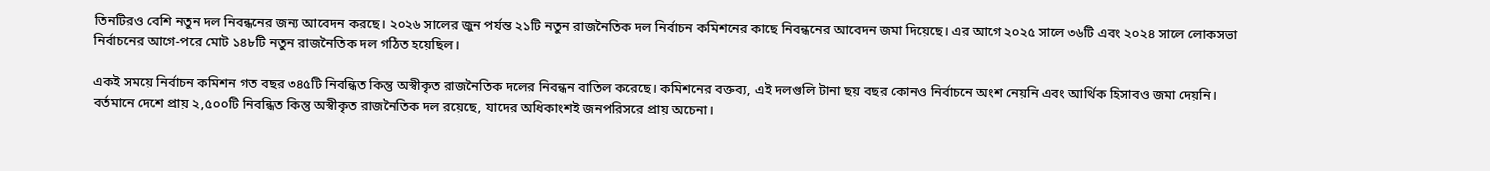তিনটিরও বেশি নতুন দল নিবন্ধনের জন্য আবেদন করছে। ২০২৬ সালের জুন পর্যন্ত ২১টি নতুন রাজনৈতিক দল নির্বাচন কমিশনের কাছে নিবন্ধনের আবেদন জমা দিয়েছে। এর আগে ২০২৫ সালে ৩৬টি এবং ২০২৪ সালে লোকসভা নির্বাচনের আগে-পরে মোট ১৪৮টি নতুন রাজনৈতিক দল গঠিত হয়েছিল।

একই সময়ে নির্বাচন কমিশন গত বছর ৩৪৫টি নিবন্ধিত কিন্তু অস্বীকৃত রাজনৈতিক দলের নিবন্ধন বাতিল করেছে। কমিশনের বক্তব্য, এই দলগুলি টানা ছয় বছর কোনও নির্বাচনে অংশ নেয়নি এবং আর্থিক হিসাবও জমা দেয়নি। বর্তমানে দেশে প্রায় ২,৫০০টি নিবন্ধিত কিন্তু অস্বীকৃত রাজনৈতিক দল রয়েছে, যাদের অধিকাংশই জনপরিসরে প্রায় অচেনা।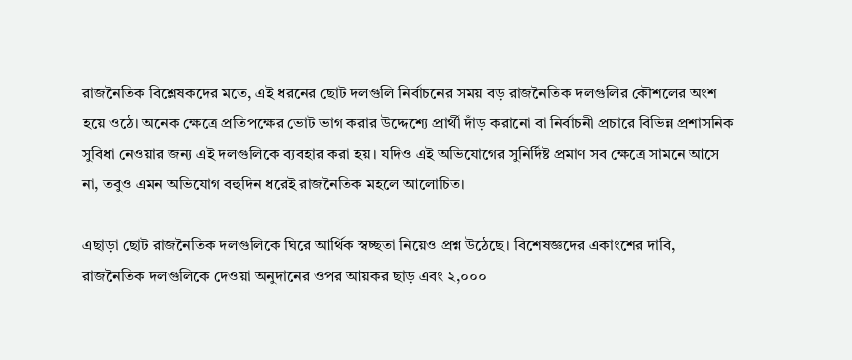রাজনৈতিক বিশ্লেষকদের মতে, এই ধরনের ছোট দলগুলি নির্বাচনের সময় বড় রাজনৈতিক দলগুলির কৌশলের অংশ হয়ে ওঠে। অনেক ক্ষেত্রে প্রতিপক্ষের ভোট ভাগ করার উদ্দেশ্যে প্রার্থী দাঁড় করানো বা নির্বাচনী প্রচারে বিভিন্ন প্রশাসনিক সুবিধা নেওয়ার জন্য এই দলগুলিকে ব্যবহার করা হয়। যদিও এই অভিযোগের সুনির্দিষ্ট প্রমাণ সব ক্ষেত্রে সামনে আসে না, তবুও এমন অভিযোগ বহুদিন ধরেই রাজনৈতিক মহলে আলোচিত।

এছাড়া ছোট রাজনৈতিক দলগুলিকে ঘিরে আর্থিক স্বচ্ছতা নিয়েও প্রশ্ন উঠেছে। বিশেষজ্ঞদের একাংশের দাবি, রাজনৈতিক দলগুলিকে দেওয়া অনুদানের ওপর আয়কর ছাড় এবং ২,০০০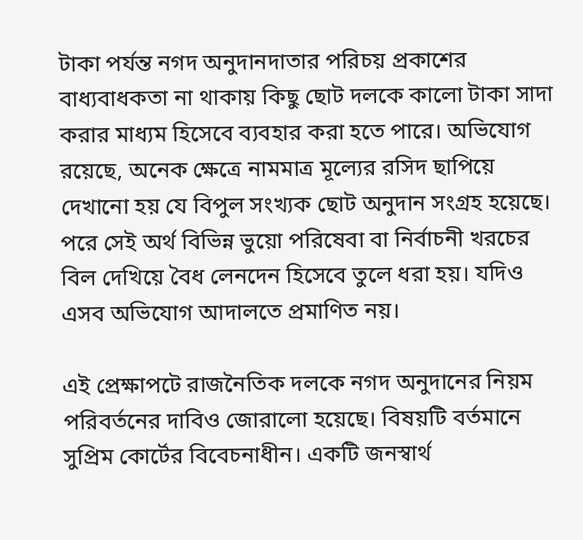টাকা পর্যন্ত নগদ অনুদানদাতার পরিচয় প্রকাশের বাধ্যবাধকতা না থাকায় কিছু ছোট দলকে কালো টাকা সাদা করার মাধ্যম হিসেবে ব্যবহার করা হতে পারে। অভিযোগ রয়েছে, অনেক ক্ষেত্রে নামমাত্র মূল্যের রসিদ ছাপিয়ে দেখানো হয় যে বিপুল সংখ্যক ছোট অনুদান সংগ্রহ হয়েছে। পরে সেই অর্থ বিভিন্ন ভুয়ো পরিষেবা বা নির্বাচনী খরচের বিল দেখিয়ে বৈধ লেনদেন হিসেবে তুলে ধরা হয়। যদিও এসব অভিযোগ আদালতে প্রমাণিত নয়।

এই প্রেক্ষাপটে রাজনৈতিক দলকে নগদ অনুদানের নিয়ম পরিবর্তনের দাবিও জোরালো হয়েছে। বিষয়টি বর্তমানে সুপ্রিম কোর্টের বিবেচনাধীন। একটি জনস্বার্থ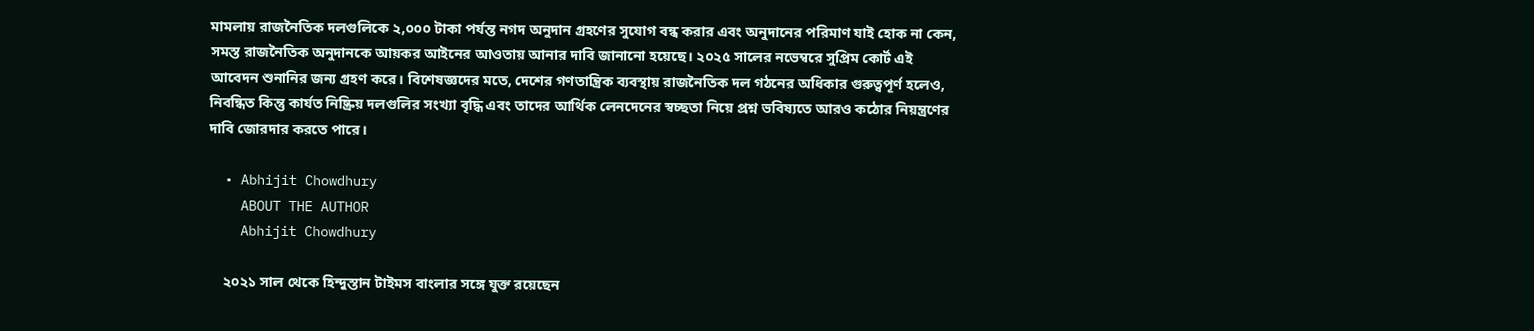মামলায় রাজনৈতিক দলগুলিকে ২,০০০ টাকা পর্যন্ত নগদ অনুদান গ্রহণের সুযোগ বন্ধ করার এবং অনুদানের পরিমাণ যাই হোক না কেন, সমস্ত রাজনৈতিক অনুদানকে আয়কর আইনের আওতায় আনার দাবি জানানো হয়েছে। ২০২৫ সালের নভেম্বরে সুপ্রিম কোর্ট এই আবেদন শুনানির জন্য গ্রহণ করে। বিশেষজ্ঞদের মতে, দেশের গণতান্ত্রিক ব্যবস্থায় রাজনৈতিক দল গঠনের অধিকার গুরুত্বপূর্ণ হলেও, নিবন্ধিত কিন্তু কার্যত নিষ্ক্রিয় দলগুলির সংখ্যা বৃদ্ধি এবং তাদের আর্থিক লেনদেনের স্বচ্ছতা নিয়ে প্রশ্ন ভবিষ্যতে আরও কঠোর নিয়ন্ত্রণের দাবি জোরদার করতে পারে।

  • Abhijit Chowdhury
    ABOUT THE AUTHOR
    Abhijit Chowdhury

    ২০২১ সাল থেকে হিন্দুস্তান টাইমস বাংলার সঙ্গে যুক্ত রয়েছেন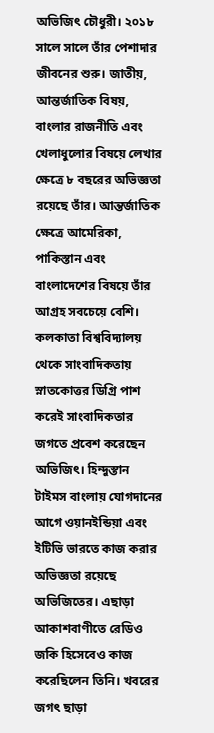অভিজিৎ চৌধুরী। ২০১৮ সালে সালে তাঁর পেশাদার জীবনের শুরু। জাতীয়, আন্তর্জাতিক বিষয়, বাংলার রাজনীতি এবং খেলাধুলোর বিষয়ে লেখার ক্ষেত্রে ৮ বছরের অভিজ্ঞতা রয়েছে তাঁর। আন্তর্জাতিক ক্ষেত্রে আমেরিকা, পাকিস্তান এবং বাংলাদেশের বিষয়ে তাঁর আগ্রহ সবচেয়ে বেশি। কলকাতা বিশ্ববিদ্যালয় থেকে সাংবাদিকতায় স্নাতকোত্তর ডিগ্রি পাশ করেই সাংবাদিকতার জগতে প্রবেশ করেছেন অভিজিৎ। হিন্দুস্তান টাইমস বাংলায় যোগদানের আগে ওয়ানইন্ডিয়া এবং ইটিভি ভারতে কাজ করার অভিজ্ঞতা রয়েছে অভিজিতের। এছাড়া আকাশবাণীতে রেডিও জকি হিসেবেও কাজ করেছিলেন তিনি। খবরের জগৎ ছাড়া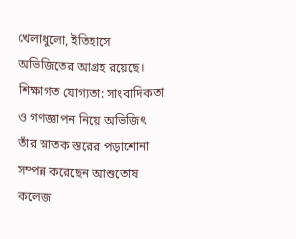খেলাধুলো, ইতিহাসে অভিজিতের আগ্রহ রয়েছে। শিক্ষাগত যোগ্যতা: সাংবাদিকতা ও গণজ্ঞাপন নিয়ে অভিজিৎ তাঁর স্নাতক স্তরের পড়াশোনা সম্পন্ন করেছেন আশুতোষ কলেজ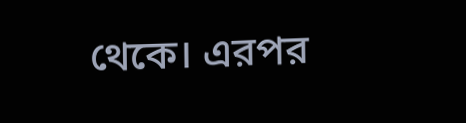থেকে। এরপর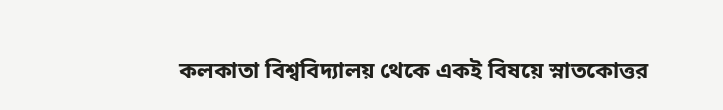কলকাতা বিশ্ববিদ্যালয় থেকে একই বিষয়ে স্নাতকোত্তর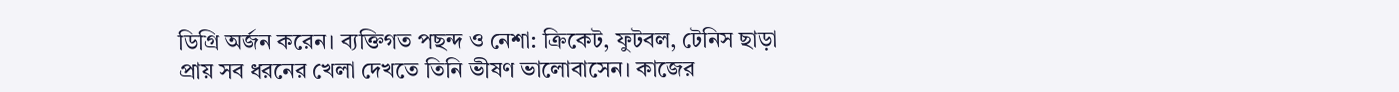ডিগ্রি অর্জন করেন। ব্যক্তিগত পছন্দ ও নেশা: ক্রিকেট, ফুটবল, টেনিস ছাড়া প্রায় সব ধরনের খেলা দেখতে তিনি ভীষণ ভালোবাসেন। কাজের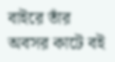বাইরে তাঁর অবসর কাটে বই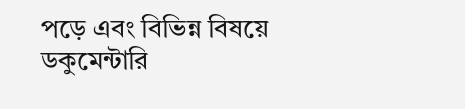পড়ে এবং বিভিন্ন বিষয়ে ডকুমেন্টারি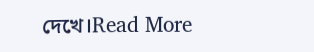দেখে।Read More